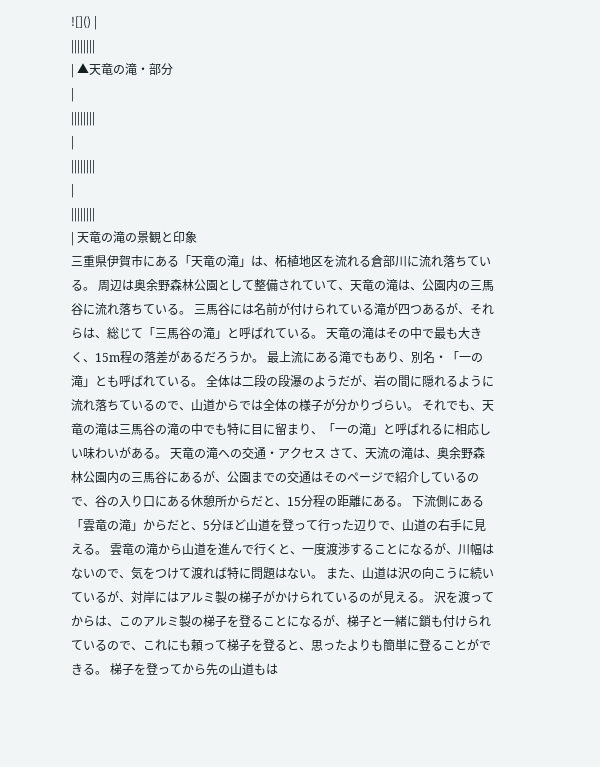![]() |
||||||||
| ▲天竜の滝・部分
|
||||||||
|
||||||||
|
||||||||
| 天竜の滝の景観と印象
三重県伊賀市にある「天竜の滝」は、柘植地区を流れる倉部川に流れ落ちている。 周辺は奥余野森林公園として整備されていて、天竜の滝は、公園内の三馬谷に流れ落ちている。 三馬谷には名前が付けられている滝が四つあるが、それらは、総じて「三馬谷の滝」と呼ばれている。 天竜の滝はその中で最も大きく、15m程の落差があるだろうか。 最上流にある滝でもあり、別名・「一の滝」とも呼ばれている。 全体は二段の段瀑のようだが、岩の間に隠れるように流れ落ちているので、山道からでは全体の様子が分かりづらい。 それでも、天竜の滝は三馬谷の滝の中でも特に目に留まり、「一の滝」と呼ばれるに相応しい味わいがある。 天竜の滝への交通・アクセス さて、天流の滝は、奥余野森林公園内の三馬谷にあるが、公園までの交通はそのページで紹介しているので、谷の入り口にある休憩所からだと、15分程の距離にある。 下流側にある「雲竜の滝」からだと、5分ほど山道を登って行った辺りで、山道の右手に見える。 雲竜の滝から山道を進んで行くと、一度渡渉することになるが、川幅はないので、気をつけて渡れば特に問題はない。 また、山道は沢の向こうに続いているが、対岸にはアルミ製の梯子がかけられているのが見える。 沢を渡ってからは、このアルミ製の梯子を登ることになるが、梯子と一緒に鎖も付けられているので、これにも頼って梯子を登ると、思ったよりも簡単に登ることができる。 梯子を登ってから先の山道もは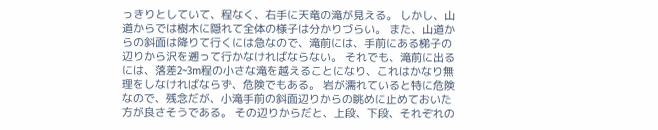っきりとしていて、程なく、右手に天竜の滝が見える。 しかし、山道からでは樹木に隠れて全体の様子は分かりづらい。 また、山道からの斜面は降りて行くには急なので、滝前には、手前にある梯子の辺りから沢を遡って行かなければならない。 それでも、滝前に出るには、落差2~3m程の小さな滝を越えることになり、これはかなり無理をしなければならず、危険でもある。 岩が濡れていると特に危険なので、残念だが、小滝手前の斜面辺りからの眺めに止めておいた方が良さそうである。 その辺りからだと、上段、下段、それぞれの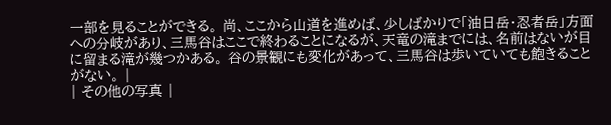一部を見ることができる。 尚、ここから山道を進めば、少しばかりで「油日岳・忍者岳」方面への分岐があり、三馬谷はここで終わることになるが、天竜の滝までには、名前はないが目に留まる滝が幾つかある。 谷の景観にも変化があって、三馬谷は歩いていても飽きることがない。 |
| その他の写真 |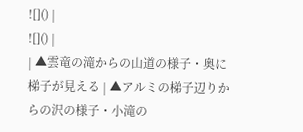![]() |
![]() |
| ▲雲竜の滝からの山道の様子・奥に梯子が見える | ▲アルミの梯子辺りからの沢の様子・小滝の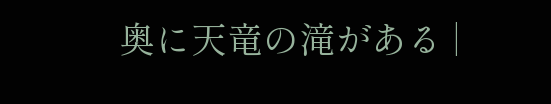奥に天竜の滝がある |